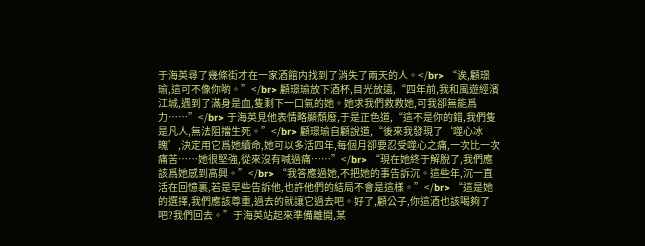于海英尋了幾條街才在一家酒館内找到了消失了兩天的人。</br> “诶,顧璟瑜,這可不像你喲。”</br> 顧璟瑜放下酒杯,目光放遠,“四年前,我和風遊經濱江城,遇到了滿身是血,隻剩下一口氣的她。她求我們救救她,可我卻無能爲力……”</br> 于海英見他表情略顯頹廢,于是正色道,“這不是你的錯,我們隻是凡人,無法阻擋生死。”</br> 顧璟瑜自顧說道,“後來我發現了‘噬心冰魄’,決定用它爲她續命,她可以多活四年,每個月卻要忍受噬心之痛,一次比一次痛苦……她很堅強,從來沒有喊過痛……”</br> “現在她終于解脫了,我們應該爲她感到高興。”</br> “我答應過她,不把她的事告訴沉。這些年,沉一直活在回憶裏,若是早些告訴他,也許他們的結局不會是這樣。”</br> “這是她的選擇,我們應該尊重,過去的就讓它過去吧。好了,顧公子,你這酒也該喝夠了吧?我們回去。”于海英站起來準備離開,某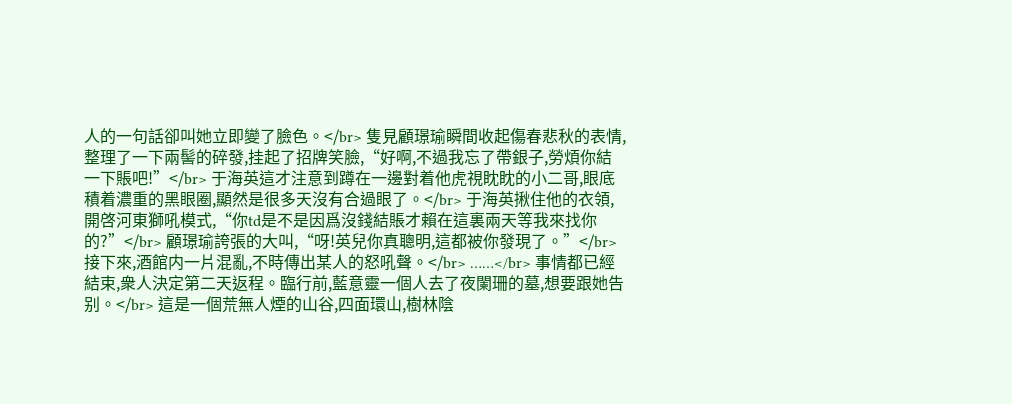人的一句話卻叫她立即變了臉色。</br> 隻見顧璟瑜瞬間收起傷春悲秋的表情,整理了一下兩髻的碎發,挂起了招牌笑臉,“好啊,不過我忘了帶銀子,勞煩你結一下賬吧!”</br> 于海英這才注意到蹲在一邊對着他虎視眈眈的小二哥,眼底積着濃重的黑眼圈,顯然是很多天沒有合過眼了。</br> 于海英揪住他的衣領,開啓河東獅吼模式,“你td是不是因爲沒錢結賬才賴在這裏兩天等我來找你的?”</br> 顧璟瑜誇張的大叫,“呀!英兒你真聰明,這都被你發現了。”</br> 接下來,酒館内一片混亂,不時傳出某人的怒吼聲。</br> ……</br> 事情都已經結束,衆人決定第二天返程。臨行前,藍意靈一個人去了夜闌珊的墓,想要跟她告别。</br> 這是一個荒無人煙的山谷,四面環山,樹林陰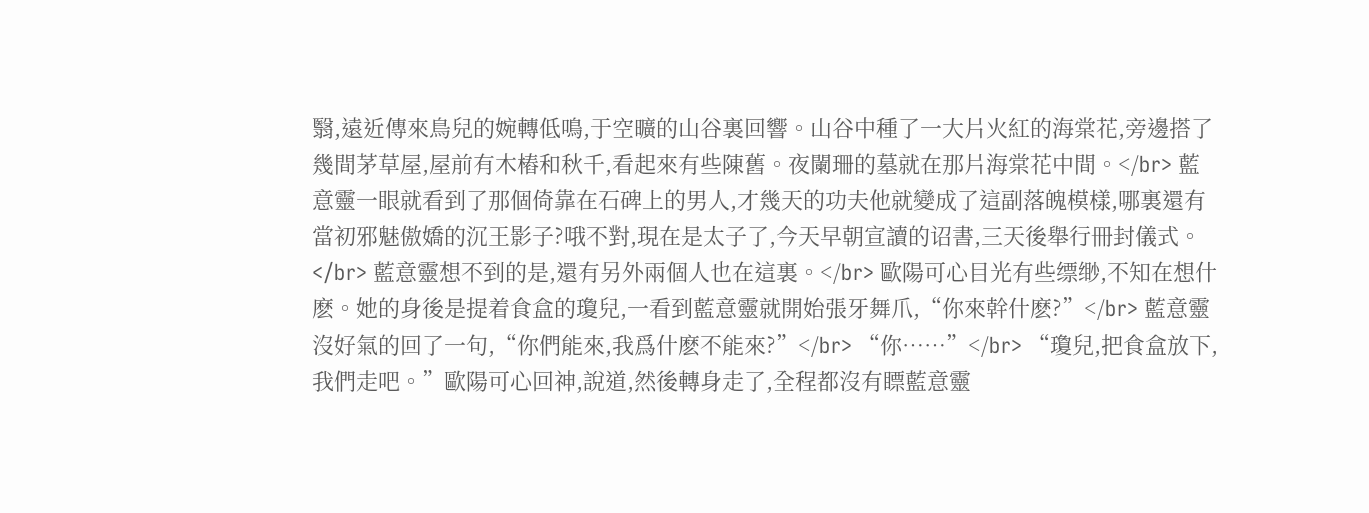翳,遠近傳來鳥兒的婉轉低鳴,于空曠的山谷裏回響。山谷中種了一大片火紅的海棠花,旁邊搭了幾間茅草屋,屋前有木樁和秋千,看起來有些陳舊。夜闌珊的墓就在那片海棠花中間。</br> 藍意靈一眼就看到了那個倚靠在石碑上的男人,才幾天的功夫他就變成了這副落魄模樣,哪裏還有當初邪魅傲嬌的沉王影子?哦不對,現在是太子了,今天早朝宣讀的诏書,三天後舉行冊封儀式。</br> 藍意靈想不到的是,還有另外兩個人也在這裏。</br> 歐陽可心目光有些缥缈,不知在想什麽。她的身後是提着食盒的瓊兒,一看到藍意靈就開始張牙舞爪,“你來幹什麽?”</br> 藍意靈沒好氣的回了一句,“你們能來,我爲什麽不能來?”</br> “你……”</br> “瓊兒,把食盒放下,我們走吧。”歐陽可心回神,說道,然後轉身走了,全程都沒有瞟藍意靈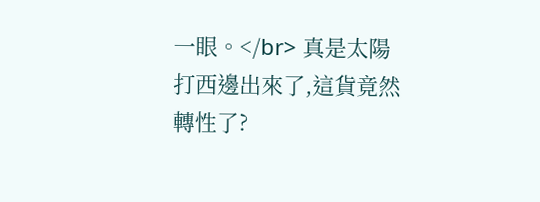一眼。</br> 真是太陽打西邊出來了,這貨竟然轉性了?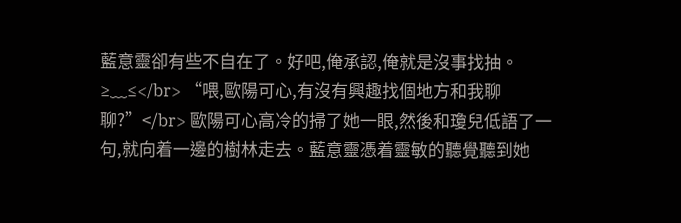藍意靈卻有些不自在了。好吧,俺承認,俺就是沒事找抽。≥﹏≤</br> “喂,歐陽可心,有沒有興趣找個地方和我聊聊?”</br> 歐陽可心高冷的掃了她一眼,然後和瓊兒低語了一句,就向着一邊的樹林走去。藍意靈憑着靈敏的聽覺聽到她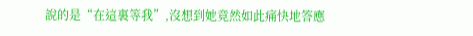說的是“在這裏等我”,沒想到她竟然如此痛快地答應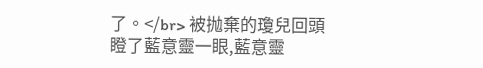了。</br> 被抛棄的瓊兒回頭瞪了藍意靈一眼,藍意靈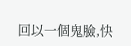回以一個鬼臉,快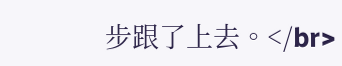步跟了上去。</br>